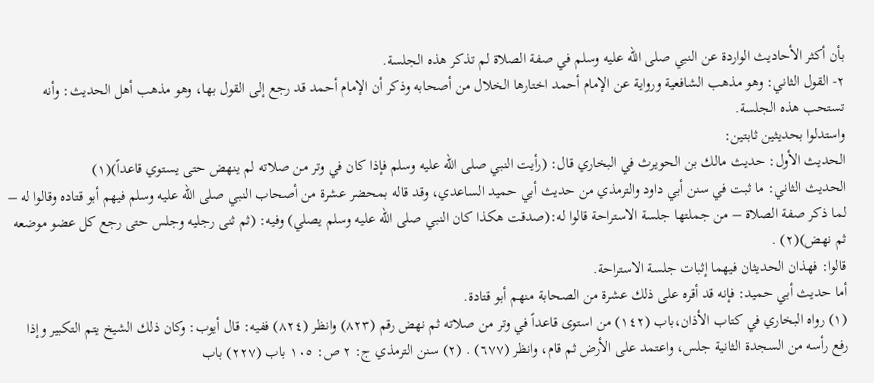بأن أكثر الأحاديث الواردة عن النبي صلى الله عليه وسلم في صفة الصلاة لم تذكر هذه الجلسة.
٢- القول الثاني: وهو مذهب الشافعية ورواية عن الإمام أحمد اختارها الخلال من أصحابه وذكر أن الإمام أحمد قد رجع إلى القول بها، وهو مذهب أهل الحديث: وأنه تستحب هذه الجلسة.
واستدلوا بحديثين ثابتين:
الحديث الأول: حديث مالك بن الحويرث في البخاري قال: (رأيت النبي صلى الله عليه وسلم فإذا كان في وتر من صلاته لم ينهض حتى يستوي قاعداً)(١)
الحديث الثاني: ما ثبت في سنن أبي داود والترمذي من حديث أبي حميد الساعدي، وقد قاله بمحضر عشرة من أصحاب النبي صلى الله عليه وسلم فيهم أبو قتاده وقالوا له – لما ذكر صفة الصلاة – من جملتها جلسة الاستراحة قالوا له:(صدقت هكذا كان النبي صلى الله عليه وسلم يصلي) وفيه: (ثم ثنى رجليه وجلس حتى رجع كل عضو موضعه ثم نهض)(٢) .
قالوا: فهذان الحديثان فيهما إثبات جلسة الاستراحة.
أما حديث أبي حميد: فإنه قد أقره على ذلك عشرة من الصحابة منهم أبو قتادة.
(١) رواه البخاري في كتاب الأذان،باب (١٤٢) من استوى قاعداً في وتر من صلاته ثم نهض رقم (٨٢٣) وانظر (٨٢٤) ففيه: قال أيوب: وكان ذلك الشيخ يتم التكبير وإذا رفع رأسه من السجدة الثانية جلس، واعتمد على الأرض ثم قام، وانظر (٦٧٧) . (٢) سنن الترمذي ج: ٢ ص: ١٠٥ باب (٢٢٧) باب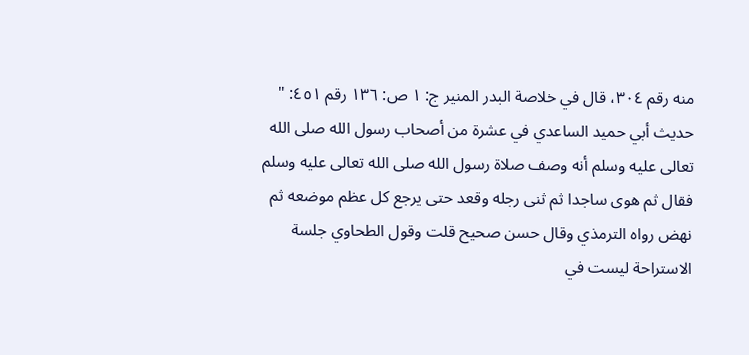منه رقم ٣٠٤، قال في خلاصة البدر المنير ج: ١ ص: ١٣٦ رقم ٤٥١: " حديث أبي حميد الساعدي في عشرة من أصحاب رسول الله صلى الله تعالى عليه وسلم أنه وصف صلاة رسول الله صلى الله تعالى عليه وسلم فقال ثم هوى ساجدا ثم ثنى رجله وقعد حتى يرجع كل عظم موضعه ثم نهض رواه الترمذي وقال حسن صحيح قلت وقول الطحاوي جلسة الاستراحة ليست في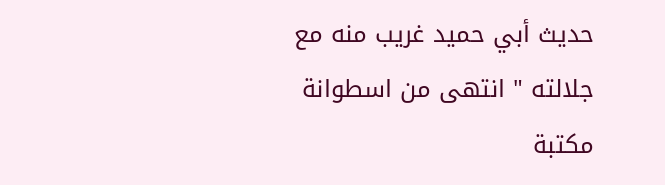حديث أبي حميد غريب منه مع جلالته " انتهى من اسطوانة مكتبة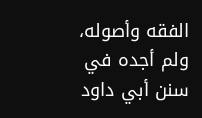الفقه وأصوله، ولم أجده في سنن أبي داود